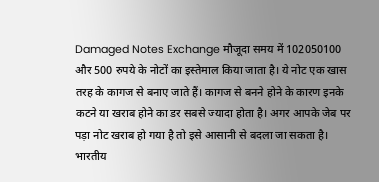Damaged Notes Exchange मौजूदा समय में 102050100 और 500 रुपये के नोटों का इस्तेमाल किया जाता है। ये नोट एक खास तरह के कागज से बनाए जाते हैं। कागज से बनने होने के कारण इनके कटने या खराब होने का डर सबसे ज्यादा होता है। अगर आपके जेब पर पड़ा नोट खराब हो गया है तो इसे आसानी से बदला जा सकता है।
भारतीय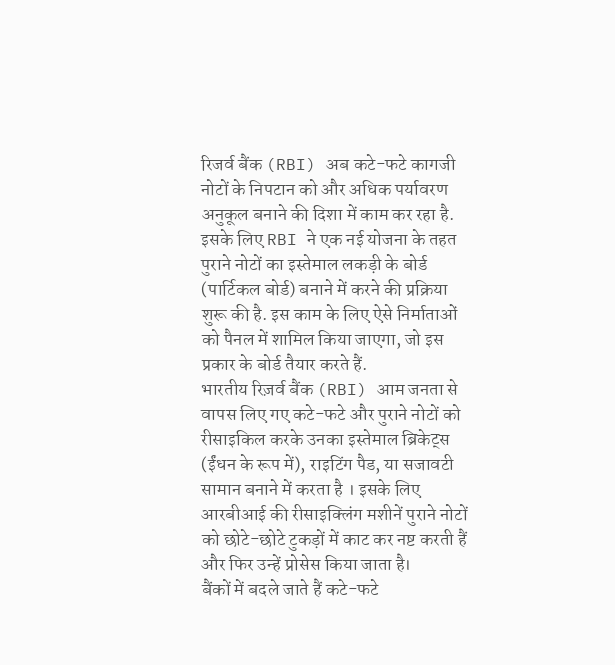रिजर्व बैंक (RBI) अब कटे-फटे कागजी नोटों के निपटान को और अधिक पर्यावरण अनुकूल बनाने की दिशा में काम कर रहा है. इसके लिए RBI ने एक नई योजना के तहत पुराने नोटों का इस्तेमाल लकड़ी के बोर्ड (पार्टिकल बोर्ड) बनाने में करने की प्रक्रिया शुरू की है. इस काम के लिए ऐसे निर्माताओं को पैनल में शामिल किया जाएगा, जो इस प्रकार के बोर्ड तैयार करते हैं.
भारतीय रिज़र्व बैंक (RBI) आम जनता से वापस लिए गए कटे-फटे और पुराने नोटों को रीसाइकिल करके उनका इस्तेमाल ब्रिकेट्स (ईंधन के रूप में), राइटिंग पैड, या सजावटी सामान बनाने में करता है । इसके लिए आरबीआई की रीसाइक्लिंग मशीनें पुराने नोटों को छोटे-छोटे टुकड़ों में काट कर नष्ट करती हैं और फिर उन्हें प्रोसेस किया जाता है।
बैंकों में बदले जाते हैं कटे-फटे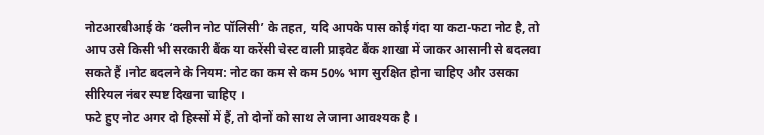नोटआरबीआई के ‘क्लीन नोट पॉलिसी’ के तहत, यदि आपके पास कोई गंदा या कटा-फटा नोट है, तो आप उसे किसी भी सरकारी बैंक या करेंसी चेस्ट वाली प्राइवेट बैंक शाखा में जाकर आसानी से बदलवा सकते हैं ।नोट बदलने के नियम: नोट का कम से कम 50% भाग सुरक्षित होना चाहिए और उसका सीरियल नंबर स्पष्ट दिखना चाहिए ।
फटे हुए नोट अगर दो हिस्सों में हैं, तो दोनों को साथ ले जाना आवश्यक है ।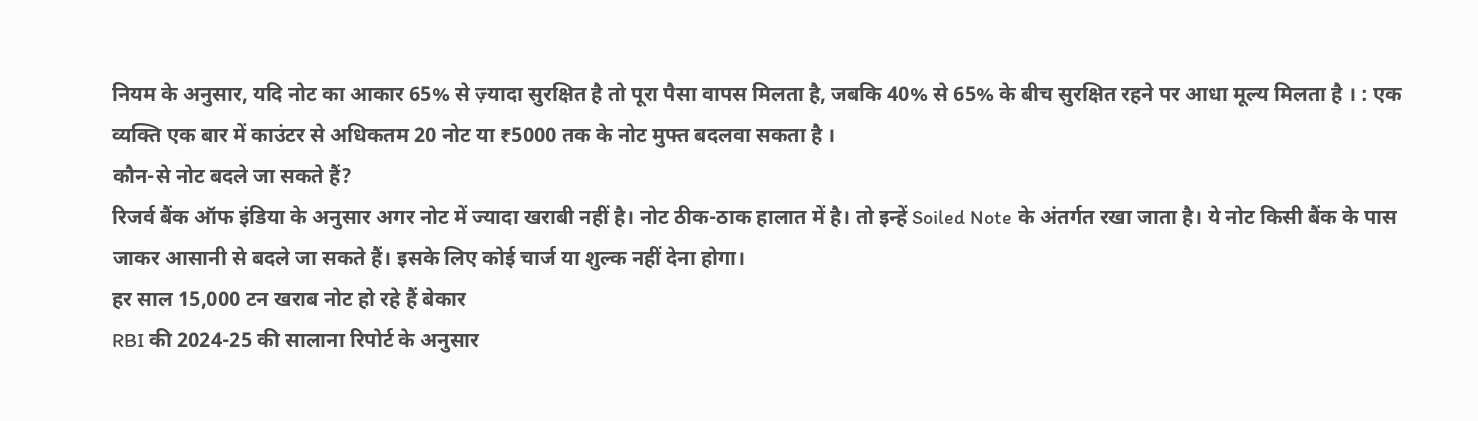नियम के अनुसार, यदि नोट का आकार 65% से ज़्यादा सुरक्षित है तो पूरा पैसा वापस मिलता है, जबकि 40% से 65% के बीच सुरक्षित रहने पर आधा मूल्य मिलता है । : एक व्यक्ति एक बार में काउंटर से अधिकतम 20 नोट या ₹5000 तक के नोट मुफ्त बदलवा सकता है ।
कौन-से नोट बदले जा सकते हैं?
रिजर्व बैंक ऑफ इंडिया के अनुसार अगर नोट में ज्यादा खराबी नहीं है। नोट ठीक-ठाक हालात में है। तो इन्हें Soiled Note के अंतर्गत रखा जाता है। ये नोट किसी बैंक के पास जाकर आसानी से बदले जा सकते हैं। इसके लिए कोई चार्ज या शुल्क नहीं देना होगा।
हर साल 15,000 टन खराब नोट हो रहे हैं बेकार
RBI की 2024-25 की सालाना रिपोर्ट के अनुसार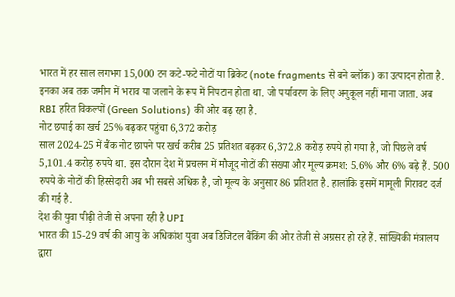भारत में हर साल लगभग 15,000 टन कटे-फटे नोटों या ब्रिकेट (note fragments से बने ब्लॉक) का उत्पादन होता है. इनका अब तक जमीन में भराव या जलाने के रूप में निपटान होता था. जो पर्यावरण के लिए अनुकूल नहीं माना जाता. अब RBI हरित विकल्पों (Green Solutions) की ओर बढ़ रहा है.
नोट छपाई का खर्च 25% बढ़कर पहुंचा 6,372 करोड़
साल 2024-25 में बैंक नोट छापने पर खर्च करीब 25 प्रतिशत बढ़कर 6,372.8 करोड़ रुपये हो गया है, जो पिछले वर्ष 5,101.4 करोड़ रुपये था. इस दौरान देश में प्रचलन में मौजूद नोटों की संख्या और मूल्य क्रमश: 5.6% और 6% बढ़े हैं. 500 रुपये के नोटों की हिस्सेदारी अब भी सबसे अधिक है, जो मूल्य के अनुसार 86 प्रतिशत है. हालांकि इसमें मामूली गिरावट दर्ज की गई है.
देश की युवा पीढ़ी तेजी से अपना रही है UPI
भारत की 15-29 वर्ष की आयु के अधिकांश युवा अब डिजिटल बैंकिंग की ओर तेजी से अग्रसर हो रहे हैं. सांख्यिकी मंत्रालय द्वारा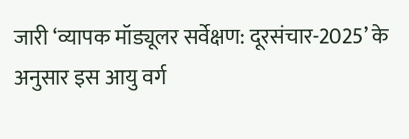जारी ‘व्यापक मॉड्यूलर सर्वेक्षण: दूरसंचार-2025’ के अनुसार इस आयु वर्ग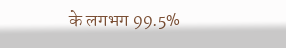के लगभग 99.5%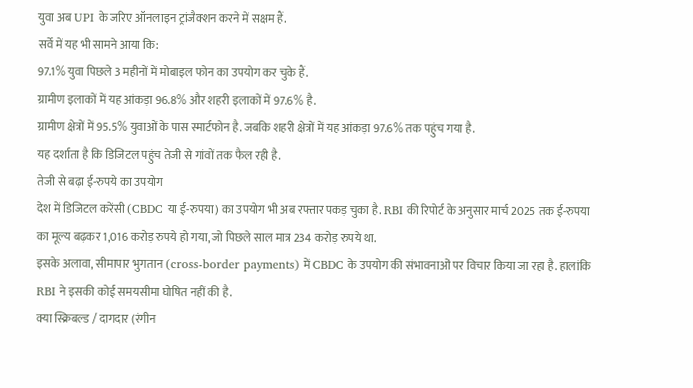युवा अब UPI के जरिए ऑनलाइन ट्रांजैक्शन करने में सक्षम हैं.
सर्वे में यह भी सामने आया कि:
97.1% युवा पिछले 3 महीनों में मोबाइल फोन का उपयोग कर चुके हैं.
ग्रामीण इलाकों में यह आंकड़ा 96.8% और शहरी इलाकों में 97.6% है.
ग्रामीण क्षेत्रों में 95.5% युवाओं के पास स्मार्टफोन है. जबकि शहरी क्षेत्रों में यह आंकड़ा 97.6% तक पहुंच गया है.
यह दर्शाता है कि डिजिटल पहुंच तेजी से गांवों तक फैल रही है.
तेजी से बढ़ा ई-रुपये का उपयोग
देश में डिजिटल करेंसी (CBDC या ई-रुपया) का उपयोग भी अब रफ्तार पकड़ चुका है. RBI की रिपोर्ट के अनुसार मार्च 2025 तक ई-रुपया का मूल्य बढ़कर 1,016 करोड़ रुपये हो गया, जो पिछले साल मात्र 234 करोड़ रुपये था.
इसके अलावा, सीमापार भुगतान (cross-border payments) में CBDC के उपयोग की संभावनाओं पर विचार किया जा रहा है. हालांकि RBI ने इसकी कोई समयसीमा घोषित नहीं की है.
क्या स्क्रिबल्ड / दागदार (रंगीन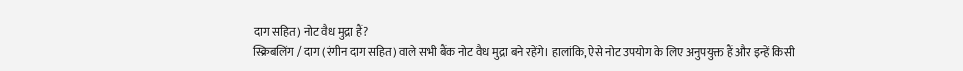दाग सहित) नोट वैध मुद्रा हैं?
स्क्रिबलिंग / दाग (रंगीन दाग सहित) वाले सभी बैंक नोट वैध मुद्रा बने रहेंगे। हालांकि, ऐसे नोट उपयोग के लिए अनुपयुक्त हैं और इन्हें किसी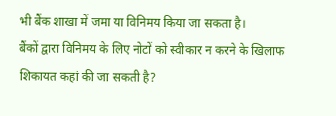भी बैंक शाखा में जमा या विनिमय किया जा सकता है।
बैंकों द्वारा विनिमय के लिए नोटों को स्वीकार न करने के खिलाफ शिकायत कहां की जा सकती है?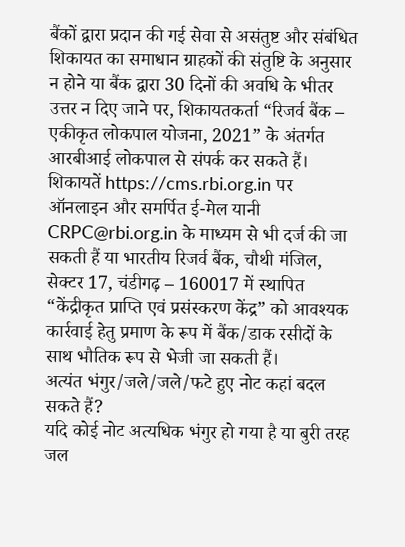बैंकों द्वारा प्रदान की गई सेवा से असंतुष्ट और संबंधित शिकायत का समाधान ग्राहकों की संतुष्टि के अनुसार न होने या बैंक द्वारा 30 दिनों की अवधि के भीतर उत्तर न दिए जाने पर, शिकायतकर्ता “रिजर्व बैंक – एकीकृत लोकपाल योजना, 2021” के अंतर्गत आरबीआई लोकपाल से संपर्क कर सकते हैं। शिकायतें https://cms.rbi.org.in पर ऑनलाइन और समर्पित ई-मेल यानी CRPC@rbi.org.in के माध्यम से भी दर्ज की जा सकती हैं या भारतीय रिजर्व बैंक, चौथी मंजिल, सेक्टर 17, चंडीगढ़ – 160017 में स्थापित “केंद्रीकृत प्राप्ति एवं प्रसंस्करण केंद्र” को आवश्यक कार्रवाई हेतु प्रमाण के रूप में बैंक/डाक रसीदों के साथ भौतिक रूप से भेजी जा सकती हैं।
अत्यंत भंगुर/जले/जले/फटे हुए नोट कहां बदल सकते हैं?
यदि कोई नोट अत्यधिक भंगुर हो गया है या बुरी तरह जल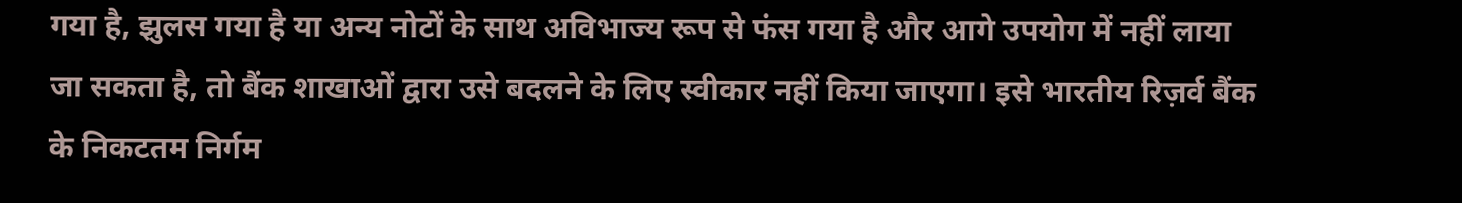गया है, झुलस गया है या अन्य नोटों के साथ अविभाज्य रूप से फंस गया है और आगे उपयोग में नहीं लाया जा सकता है, तो बैंक शाखाओं द्वारा उसे बदलने के लिए स्वीकार नहीं किया जाएगा। इसे भारतीय रिज़र्व बैंक के निकटतम निर्गम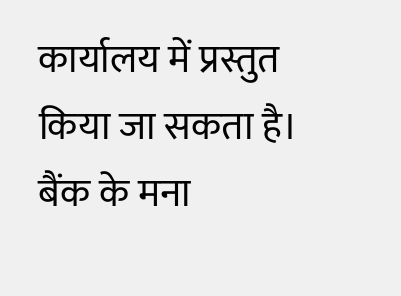कार्यालय में प्रस्तुत किया जा सकता है।
बैंक के मना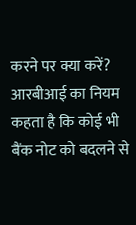करने पर क्या करें?
आरबीआई का नियम कहता है कि कोई भी बैंक नोट को बदलने से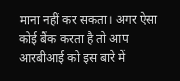माना नहीं कर सकता। अगर ऐसा कोई बैंक करता है तो आप आरबीआई को इस बारे में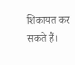शिकायत कर सकते हैं।